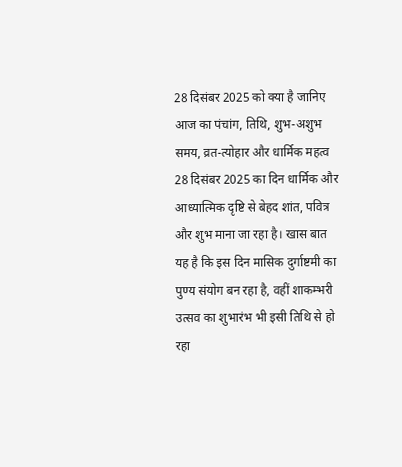28 दिसंबर 2025 को क्या है जानिए आज का पंचांग, तिथि, शुभ-अशुभ समय, व्रत-त्योहार और धार्मिक महत्व
28 दिसंबर 2025 का दिन धार्मिक और आध्यात्मिक दृष्टि से बेहद शांत, पवित्र और शुभ माना जा रहा है। खास बात यह है कि इस दिन मासिक दुर्गाष्टमी का पुण्य संयोग बन रहा है, वहीं शाकम्भरी उत्सव का शुभारंभ भी इसी तिथि से हो रहा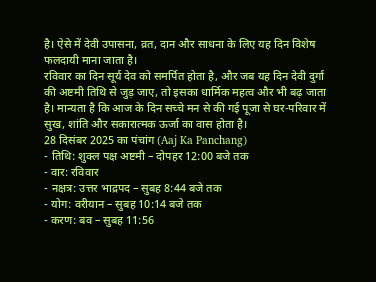है। ऐसे में देवी उपासना, व्रत, दान और साधना के लिए यह दिन विशेष फलदायी माना जाता है।
रविवार का दिन सूर्य देव को समर्पित होता है, और जब यह दिन देवी दुर्गा की अष्टमी तिथि से जुड़ जाए, तो इसका धार्मिक महत्व और भी बढ़ जाता है। मान्यता है कि आज के दिन सच्चे मन से की गई पूजा से घर-परिवार में सुख, शांति और सकारात्मक ऊर्जा का वास होता है।
28 दिसंबर 2025 का पंचांग (Aaj Ka Panchang)
- तिथि: शुक्ल पक्ष अष्टमी – दोपहर 12:00 बजे तक
- वार: रविवार
- नक्षत्र: उत्तर भाद्रपद – सुबह 8:44 बजे तक
- योग: वरीयान – सुबह 10:14 बजे तक
- करण: बव – सुबह 11:56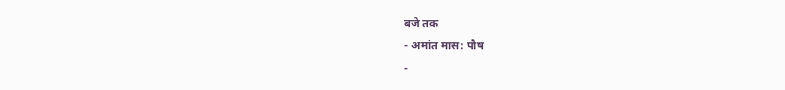बजे तक
- अमांत मास: पौष
-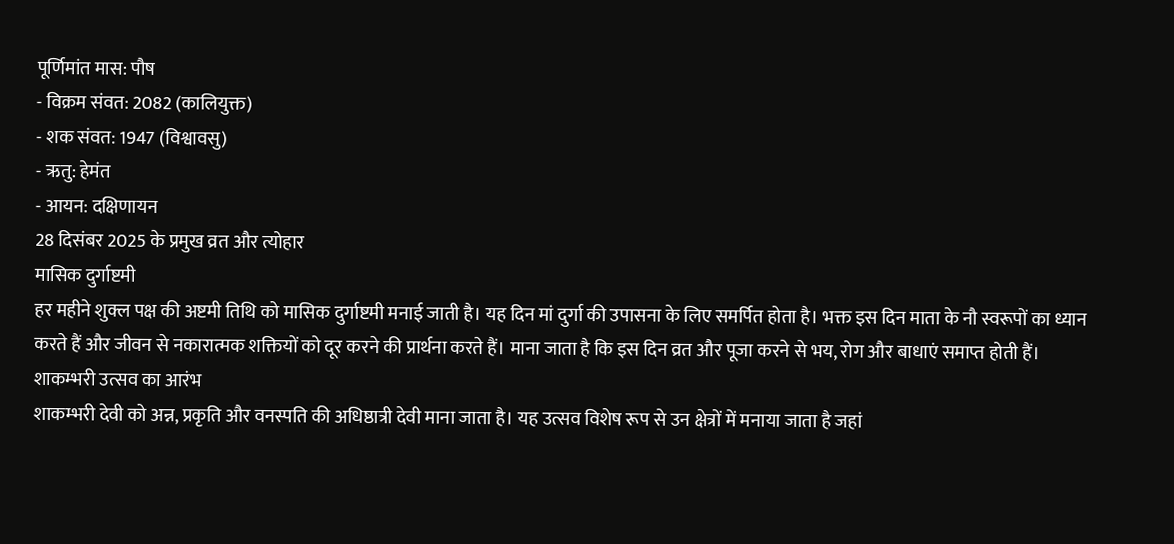पूर्णिमांत मास: पौष
- विक्रम संवत: 2082 (कालियुक्त)
- शक संवत: 1947 (विश्वावसु)
- ऋतु: हेमंत
- आयन: दक्षिणायन
28 दिसंबर 2025 के प्रमुख व्रत और त्योहार
मासिक दुर्गाष्टमी
हर महीने शुक्ल पक्ष की अष्टमी तिथि को मासिक दुर्गाष्टमी मनाई जाती है। यह दिन मां दुर्गा की उपासना के लिए समर्पित होता है। भक्त इस दिन माता के नौ स्वरूपों का ध्यान करते हैं और जीवन से नकारात्मक शक्तियों को दूर करने की प्रार्थना करते हैं। माना जाता है कि इस दिन व्रत और पूजा करने से भय, रोग और बाधाएं समाप्त होती हैं।
शाकम्भरी उत्सव का आरंभ
शाकम्भरी देवी को अन्न, प्रकृति और वनस्पति की अधिष्ठात्री देवी माना जाता है। यह उत्सव विशेष रूप से उन क्षेत्रों में मनाया जाता है जहां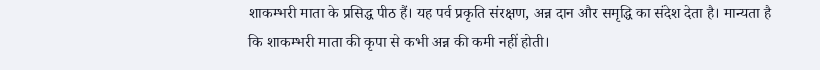शाकम्भरी माता के प्रसिद्ध पीठ हैं। यह पर्व प्रकृति संरक्षण, अन्न दान और समृद्धि का संदेश देता है। मान्यता है कि शाकम्भरी माता की कृपा से कभी अन्न की कमी नहीं होती।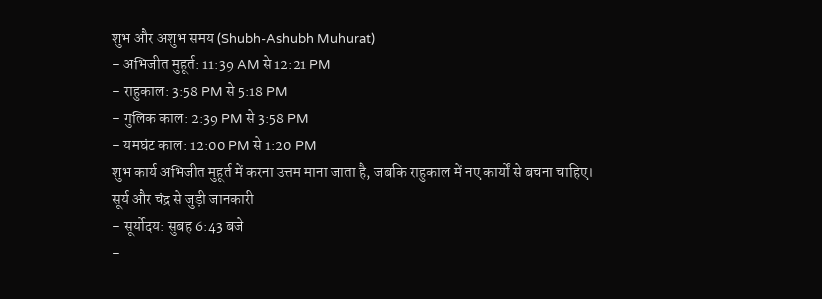शुभ और अशुभ समय (Shubh-Ashubh Muhurat)
- अभिजीत मुहूर्त: 11:39 AM से 12:21 PM
- राहुकाल: 3:58 PM से 5:18 PM
- गुलिक काल: 2:39 PM से 3:58 PM
- यमघंट काल: 12:00 PM से 1:20 PM
शुभ कार्य अभिजीत मुहूर्त में करना उत्तम माना जाता है, जबकि राहुकाल में नए कार्यों से बचना चाहिए।
सूर्य और चंद्र से जुड़ी जानकारी
- सूर्योदय: सुबह 6:43 बजे
-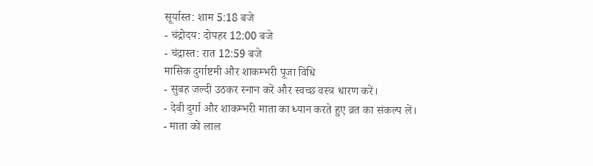सूर्यास्त: शाम 5:18 बजे
- चंद्रोदय: दोपहर 12:00 बजे
- चंद्रास्त: रात 12:59 बजे
मासिक दुर्गाष्टमी और शाकम्भरी पूजा विधि
- सुबह जल्दी उठकर स्नान करें और स्वच्छ वस्त्र धारण करें।
- देवी दुर्गा और शाकम्भरी माता का ध्यान करते हुए व्रत का संकल्प लें।
- माता को लाल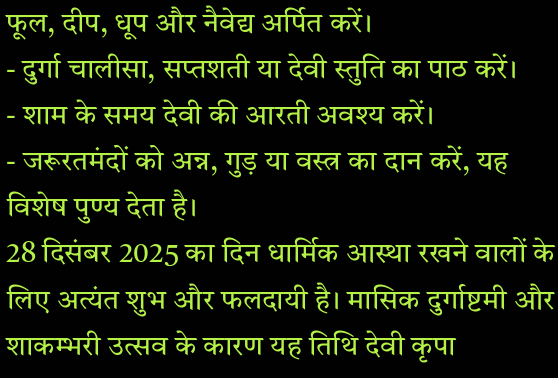फूल, दीप, धूप और नैवेद्य अर्पित करें।
- दुर्गा चालीसा, सप्तशती या देवी स्तुति का पाठ करें।
- शाम के समय देवी की आरती अवश्य करें।
- जरूरतमंदों को अन्न, गुड़ या वस्त्र का दान करें, यह विशेष पुण्य देता है।
28 दिसंबर 2025 का दिन धार्मिक आस्था रखने वालों के लिए अत्यंत शुभ और फलदायी है। मासिक दुर्गाष्टमी और शाकम्भरी उत्सव के कारण यह तिथि देवी कृपा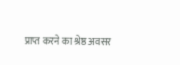प्राप्त करने का श्रेष्ठ अवसर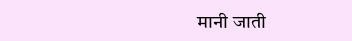मानी जाती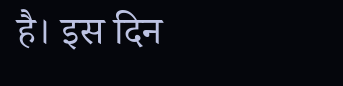है। इस दिन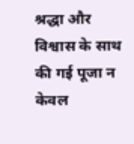श्रद्धा और विश्वास के साथ की गई पूजा न केवल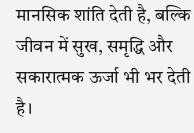मानसिक शांति देती है, बल्कि जीवन में सुख, समृद्धि और सकारात्मक ऊर्जा भी भर देती है।